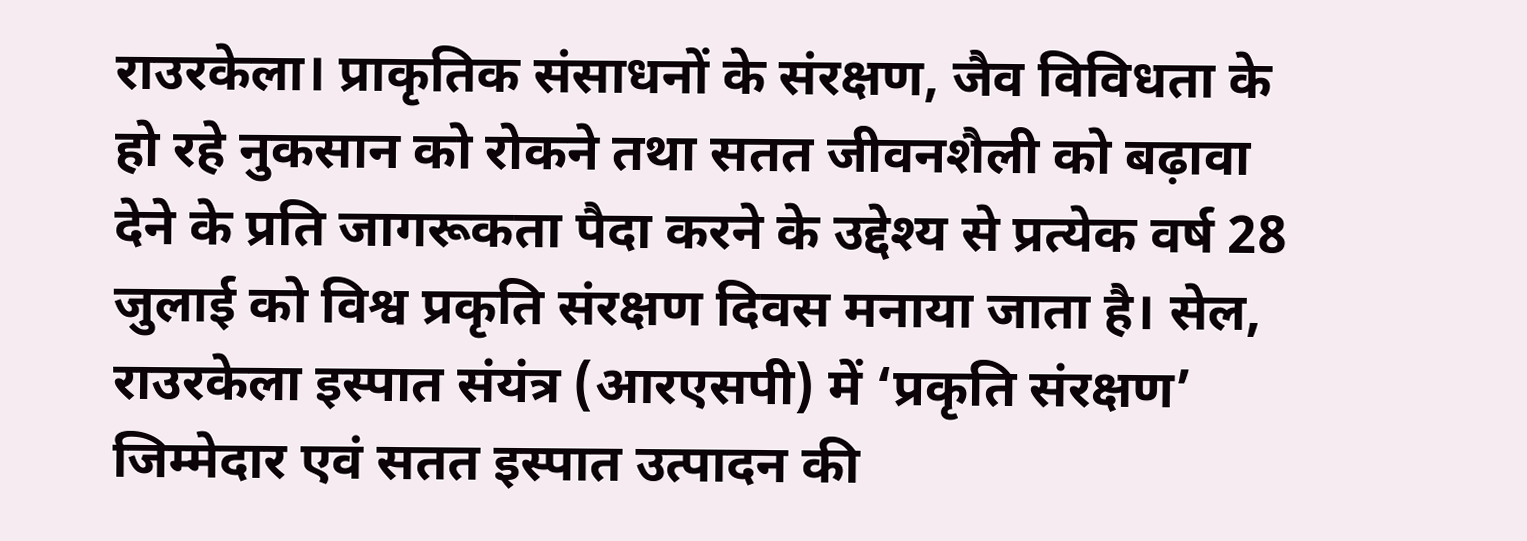राउरकेला। प्राकृतिक संसाधनों के संरक्षण, जैव विविधता के हो रहे नुकसान को रोकने तथा सतत जीवनशैली को बढ़ावा देने के प्रति जागरूकता पैदा करने के उद्देश्य से प्रत्येक वर्ष 28 जुलाई को विश्व प्रकृति संरक्षण दिवस मनाया जाता है। सेल, राउरकेला इस्पात संयंत्र (आरएसपी) में ‘प्रकृति संरक्षण’ जिम्मेदार एवं सतत इस्पात उत्पादन की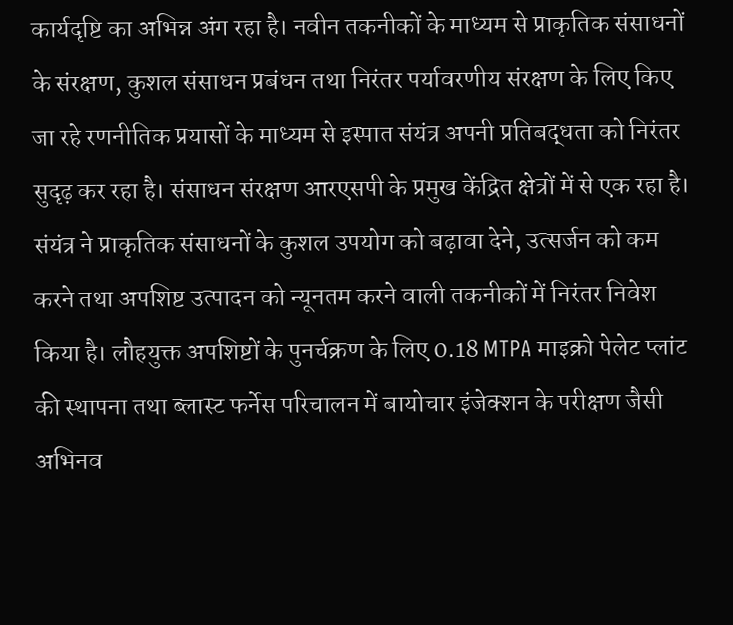कार्यदृष्टि का अभिन्न अंग रहा है। नवीन तकनीकों के माध्यम से प्राकृतिक संसाधनों के संरक्षण, कुशल संसाधन प्रबंधन तथा निरंतर पर्यावरणीय संरक्षण के लिए किए जा रहे रणनीतिक प्रयासों के माध्यम से इस्पात संयंत्र अपनी प्रतिबद्धता को निरंतर सुदृढ़ कर रहा है। संसाधन संरक्षण आरएसपी के प्रमुख केंद्रित क्षेत्रों में से एक रहा है। संयंत्र ने प्राकृतिक संसाधनों के कुशल उपयोग को बढ़ावा देने, उत्सर्जन को कम करने तथा अपशिष्ट उत्पादन को न्यूनतम करने वाली तकनीकों में निरंतर निवेश किया है। लौहयुक्त अपशिष्टों के पुनर्चक्रण के लिए 0.18 MTPA माइक्रो पेलेट प्लांट की स्थापना तथा ब्लास्ट फर्नेस परिचालन में बायोचार इंजेक्शन के परीक्षण जैसी अभिनव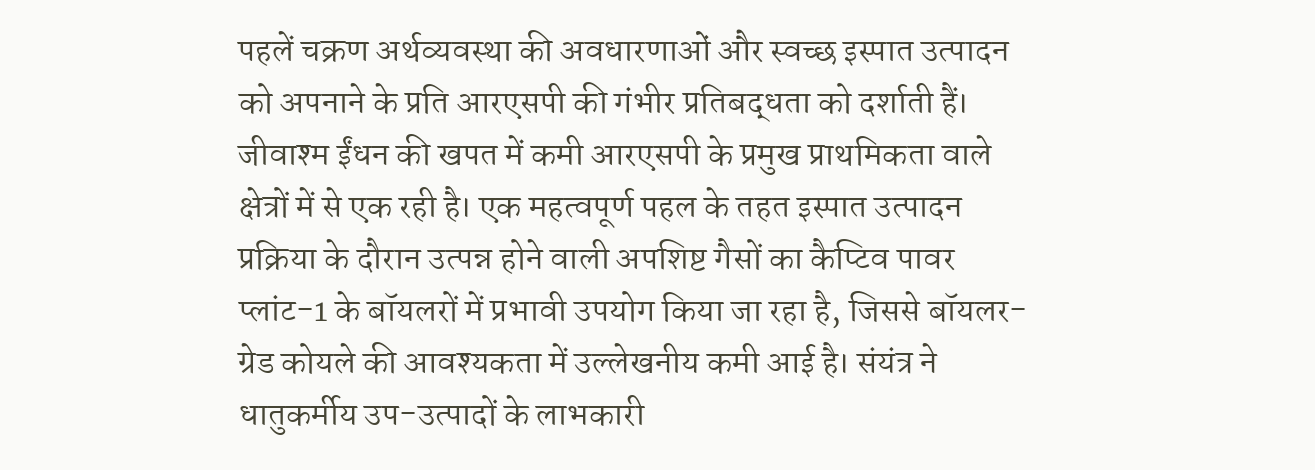पहलें चक्रण अर्थव्यवस्था की अवधारणाओं और स्वच्छ इस्पात उत्पादन को अपनाने के प्रति आरएसपी की गंभीर प्रतिबद्धता को दर्शाती हैं।
जीवाश्म ईंधन की खपत में कमी आरएसपी के प्रमुख प्राथमिकता वाले क्षेत्रों में से एक रही है। एक महत्वपूर्ण पहल के तहत इस्पात उत्पादन प्रक्रिया के दौरान उत्पन्न होने वाली अपशिष्ट गैसों का कैप्टिव पावर प्लांट-1 के बॉयलरों में प्रभावी उपयोग किया जा रहा है, जिससे बॉयलर-ग्रेड कोयले की आवश्यकता में उल्लेखनीय कमी आई है। संयंत्र ने धातुकर्मीय उप-उत्पादों के लाभकारी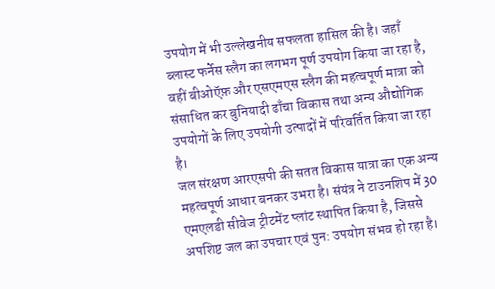उपयोग में भी उल्लेखनीय सफलता हासिल की है। जहाँ ब्लास्ट फर्नेस स्लैग का लगभग पूर्ण उपयोग किया जा रहा है, वहीं बीओऍफ़ और एसएमएस स्लैग की महत्वपूर्ण मात्रा को संसाधित कर बुनियादी ढाँचा विकास तथा अन्य औद्योगिक उपयोगों के लिए उपयोगी उत्पादों में परिवर्तित किया जा रहा है।
जल संरक्षण आरएसपी की सतत विकास यात्रा का एक अन्य महत्वपूर्ण आधार बनकर उभरा है। संयंत्र ने टाउनशिप में 30 एमएलडी सीवेज ट्रीटमेंट प्लांट स्थापित किया है, जिससे अपशिष्ट जल का उपचार एवं पुन: उपयोग संभव हो रहा है।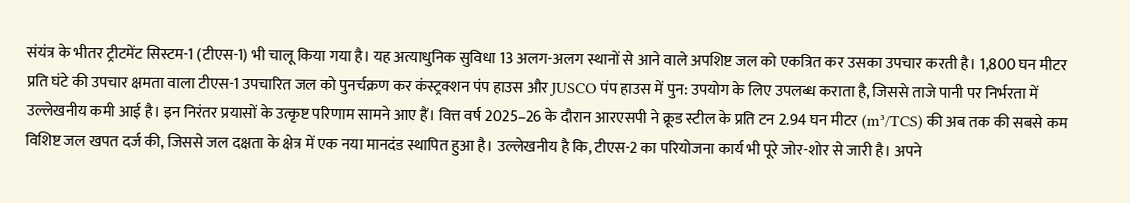संयंत्र के भीतर ट्रीटमेंट सिस्टम-1 (टीएस-1) भी चालू किया गया है। यह अत्याधुनिक सुविधा 13 अलग-अलग स्थानों से आने वाले अपशिष्ट जल को एकत्रित कर उसका उपचार करती है। 1,800 घन मीटर प्रति घंटे की उपचार क्षमता वाला टीएस-1 उपचारित जल को पुनर्चक्रण कर कंस्ट्रक्शन पंप हाउस और JUSCO पंप हाउस में पुन: उपयोग के लिए उपलब्ध कराता है, जिससे ताजे पानी पर निर्भरता में उल्लेखनीय कमी आई है। इन निरंतर प्रयासों के उत्कृष्ट परिणाम सामने आए हैं। वित्त वर्ष 2025–26 के दौरान आरएसपी ने क्रूड स्टील के प्रति टन 2.94 घन मीटर (m³/TCS) की अब तक की सबसे कम विशिष्ट जल खपत दर्ज की, जिससे जल दक्षता के क्षेत्र में एक नया मानदंड स्थापित हुआ है। उल्लेखनीय है कि, टीएस-2 का परियोजना कार्य भी पूरे जोर-शोर से जारी है। अपने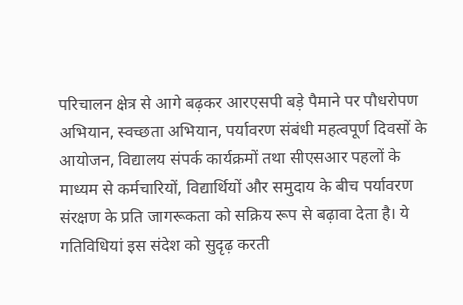परिचालन क्षेत्र से आगे बढ़कर आरएसपी बड़े पैमाने पर पौधरोपण अभियान, स्वच्छता अभियान, पर्यावरण संबंधी महत्वपूर्ण दिवसों के आयोजन, विद्यालय संपर्क कार्यक्रमों तथा सीएसआर पहलों के माध्यम से कर्मचारियों, विद्यार्थियों और समुदाय के बीच पर्यावरण संरक्षण के प्रति जागरूकता को सक्रिय रूप से बढ़ावा देता है। ये गतिविधियां इस संदेश को सुदृढ़ करती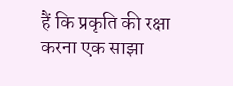हैं कि प्रकृति की रक्षा करना एक साझा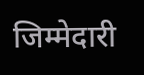जिम्मेदारी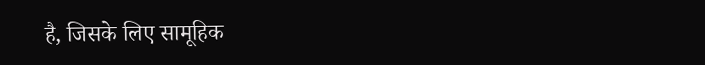है, जिसके लिए सामूहिक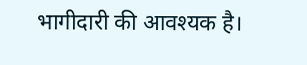भागीदारी की आवश्यक है।